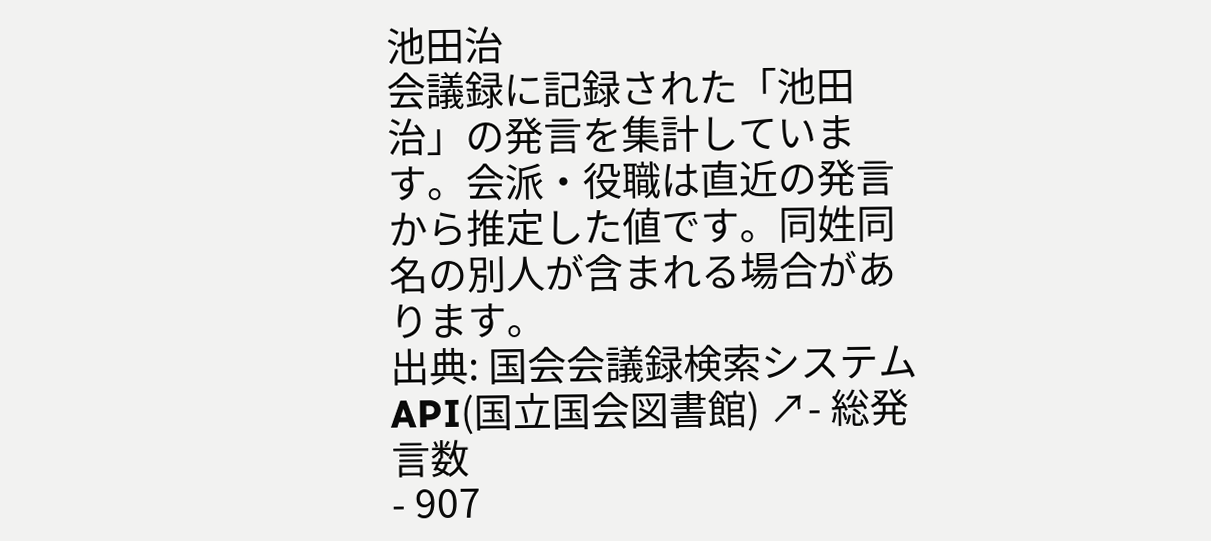池田治
会議録に記録された「池田治」の発言を集計しています。会派・役職は直近の発言から推定した値です。同姓同名の別人が含まれる場合があります。
出典: 国会会議録検索システム API(国立国会図書館) ↗- 総発言数
- 907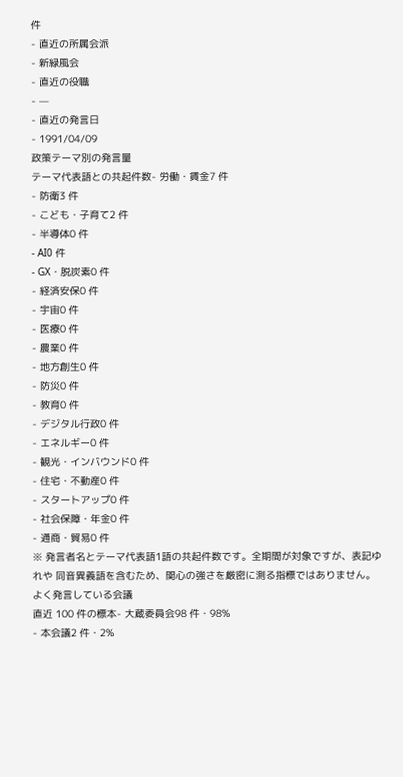件
- 直近の所属会派
- 新緑風会
- 直近の役職
- —
- 直近の発言日
- 1991/04/09
政策テーマ別の発言量
テーマ代表語との共起件数- 労働・賃金7 件
- 防衛3 件
- こども・子育て2 件
- 半導体0 件
- AI0 件
- GX・脱炭素0 件
- 経済安保0 件
- 宇宙0 件
- 医療0 件
- 農業0 件
- 地方創生0 件
- 防災0 件
- 教育0 件
- デジタル行政0 件
- エネルギー0 件
- 観光・インバウンド0 件
- 住宅・不動産0 件
- スタートアップ0 件
- 社会保障・年金0 件
- 通商・貿易0 件
※ 発言者名とテーマ代表語1語の共起件数です。全期間が対象ですが、表記ゆれや 同音異義語を含むため、関心の強さを厳密に測る指標ではありません。
よく発言している会議
直近 100 件の標本- 大蔵委員会98 件・98%
- 本会議2 件・2%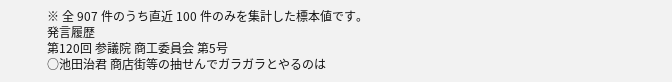※ 全 907 件のうち直近 100 件のみを集計した標本値です。
発言履歴
第120回 参議院 商工委員会 第5号
○池田治君 商店街等の抽せんでガラガラとやるのは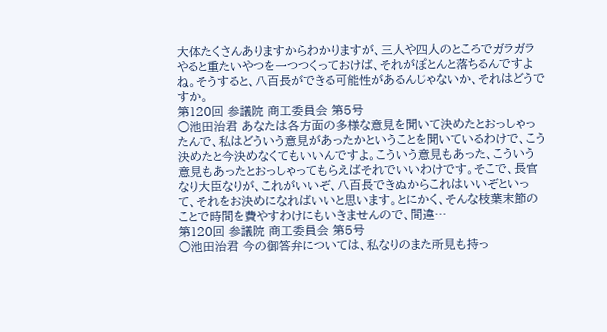大体たくさんありますからわかりますが、三人や四人のところでガラガラやると重たいやつを一つつくっておけば、それがぽとんと落ちるんですよね。そうすると、八百長ができる可能性があるんじゃないか、それはどうですか。
第120回 参議院 商工委員会 第5号
○池田治君 あなたは各方面の多様な意見を聞いて決めたとおっしゃったんで、私はどういう意見があったかということを聞いているわけで、こう決めたと今決めなくてもいいんですよ。こういう意見もあった、こういう意見もあったとおっしゃってもらえばそれでいいわけです。そこで、長官なり大臣なりが、これがいいぞ、八百長できぬからこれはいいぞといって、それをお決めになればいいと思います。とにかく、そんな枝葉末節のことで時間を費やすわけにもいきませんので、間違…
第120回 参議院 商工委員会 第5号
○池田治君 今の御答弁については、私なりのまた所見も持っ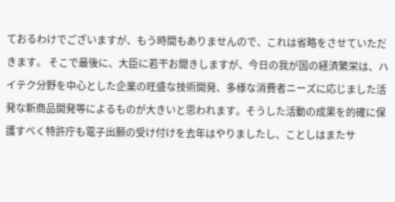ておるわけでございますが、もう時間もありませんので、これは省略をさせていただきます。 そこで最後に、大臣に若干お聞きしますが、今日の我が国の経済繁栄は、ハイテク分野を中心とした企業の旺盛な技術開発、多様な消費者ニーズに応じました活発な新商品開発等によるものが大きいと思われます。そうした活動の成果を的確に保護すべく特許庁も電子出願の受け付けを去年はやりましたし、ことしはまたサ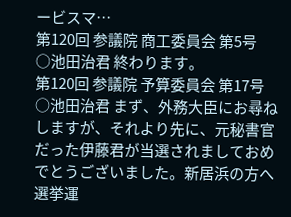ービスマ…
第120回 参議院 商工委員会 第5号
○池田治君 終わります。
第120回 参議院 予算委員会 第17号
○池田治君 まず、外務大臣にお尋ねしますが、それより先に、元秘書官だった伊藤君が当選されましておめでとうございました。新居浜の方へ選挙運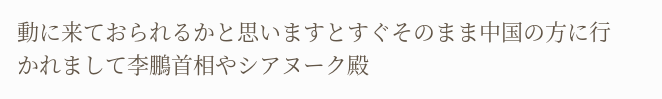動に来ておられるかと思いますとすぐそのまま中国の方に行かれまして李鵬首相やシアヌーク殿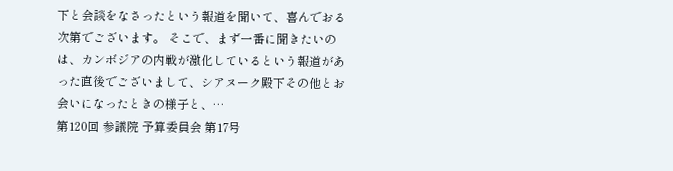下と会談をなさったという報道を聞いて、喜んでおる次第でございます。 そこで、まず一番に聞きたいのは、カンボジアの内戦が激化しているという報道があった直後でございまして、シアヌーク殿下その他とお会いになったときの様子と、…
第120回 参議院 予算委員会 第17号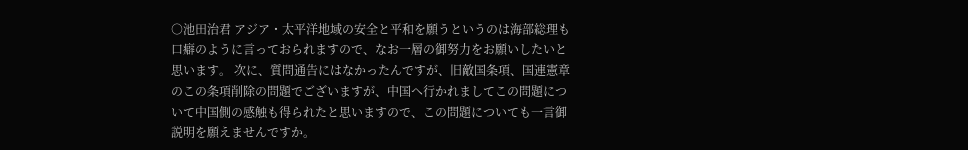○池田治君 アジア・太平洋地域の安全と平和を願うというのは海部総理も口癖のように言っておられますので、なお一層の御努力をお願いしたいと思います。 次に、質問通告にはなかったんですが、旧敵国条項、国連憲章のこの条項削除の問題でございますが、中国へ行かれましてこの問題について中国側の感触も得られたと思いますので、この問題についても一言御説明を願えませんですか。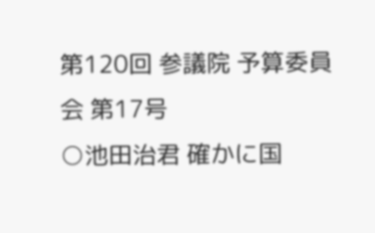第120回 参議院 予算委員会 第17号
○池田治君 確かに国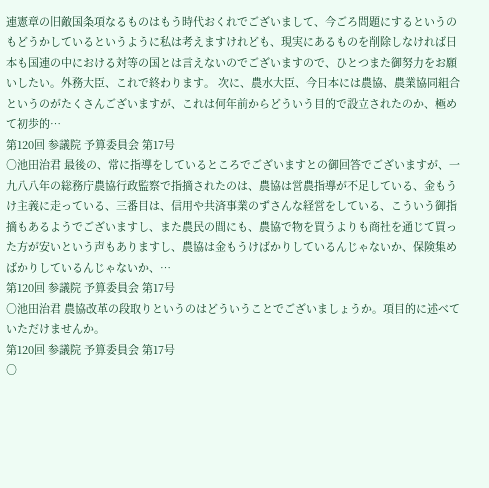連憲章の旧敵国条項なるものはもう時代おくれでございまして、今ごろ問題にするというのもどうかしているというように私は考えますけれども、現実にあるものを削除しなければ日本も国連の中における対等の国とは言えないのでございますので、ひとつまた御努力をお願いしたい。外務大臣、これで終わります。 次に、農水大臣、今日本には農協、農業協同組合というのがたくさんございますが、これは何年前からどういう目的で設立されたのか、極めて初歩的…
第120回 参議院 予算委員会 第17号
○池田治君 最後の、常に指導をしているところでございますとの御回答でございますが、一九八八年の総務庁農協行政監察で指摘されたのは、農協は営農指導が不足している、金もうけ主義に走っている、三番目は、信用や共済事業のずさんな経営をしている、こういう御指摘もあるようでございますし、また農民の間にも、農協で物を買うよりも商社を通じて買った方が安いという声もありますし、農協は金もうけばかりしているんじゃないか、保険集めばかりしているんじゃないか、…
第120回 参議院 予算委員会 第17号
○池田治君 農協改革の段取りというのはどういうことでございましょうか。項目的に述べていただけませんか。
第120回 参議院 予算委員会 第17号
○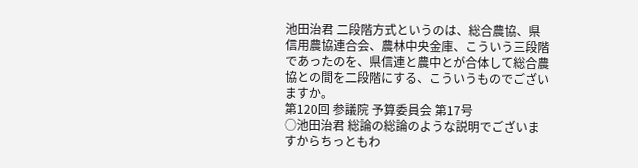池田治君 二段階方式というのは、総合農協、県信用農協連合会、農林中央金庫、こういう三段階であったのを、県信連と農中とが合体して総合農協との間を二段階にする、こういうものでございますか。
第120回 参議院 予算委員会 第17号
○池田治君 総論の総論のような説明でございますからちっともわ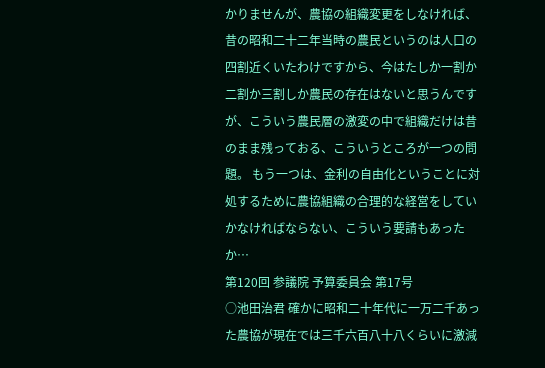かりませんが、農協の組織変更をしなければ、昔の昭和二十二年当時の農民というのは人口の四割近くいたわけですから、今はたしか一割か二割か三割しか農民の存在はないと思うんですが、こういう農民層の激変の中で組織だけは昔のまま残っておる、こういうところが一つの問題。 もう一つは、金利の自由化ということに対処するために農協組織の合理的な経営をしていかなければならない、こういう要請もあったか…
第120回 参議院 予算委員会 第17号
○池田治君 確かに昭和二十年代に一万二千あった農協が現在では三千六百八十八くらいに激減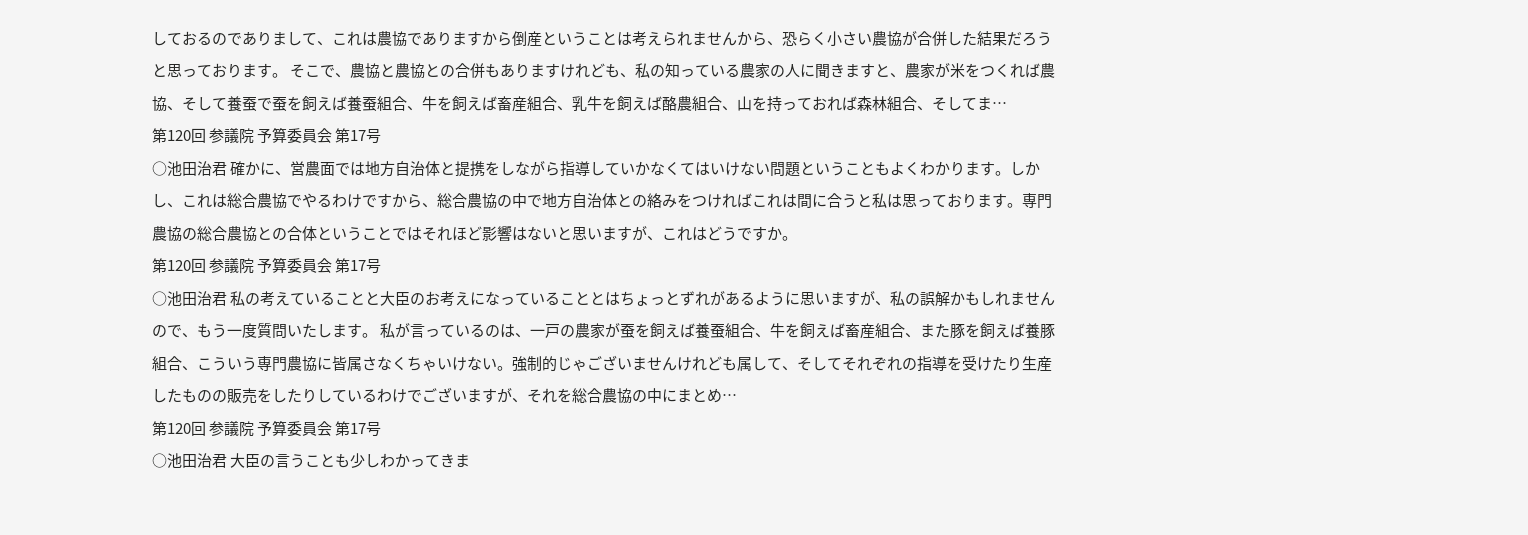しておるのでありまして、これは農協でありますから倒産ということは考えられませんから、恐らく小さい農協が合併した結果だろうと思っております。 そこで、農協と農協との合併もありますけれども、私の知っている農家の人に聞きますと、農家が米をつくれば農協、そして養蚕で蚕を飼えば養蚕組合、牛を飼えば畜産組合、乳牛を飼えば酪農組合、山を持っておれば森林組合、そしてま…
第120回 参議院 予算委員会 第17号
○池田治君 確かに、営農面では地方自治体と提携をしながら指導していかなくてはいけない問題ということもよくわかります。しかし、これは総合農協でやるわけですから、総合農協の中で地方自治体との絡みをつければこれは間に合うと私は思っております。専門農協の総合農協との合体ということではそれほど影響はないと思いますが、これはどうですか。
第120回 参議院 予算委員会 第17号
○池田治君 私の考えていることと大臣のお考えになっていることとはちょっとずれがあるように思いますが、私の誤解かもしれませんので、もう一度質問いたします。 私が言っているのは、一戸の農家が蚕を飼えば養蚕組合、牛を飼えば畜産組合、また豚を飼えば養豚組合、こういう専門農協に皆属さなくちゃいけない。強制的じゃございませんけれども属して、そしてそれぞれの指導を受けたり生産したものの販売をしたりしているわけでございますが、それを総合農協の中にまとめ…
第120回 参議院 予算委員会 第17号
○池田治君 大臣の言うことも少しわかってきま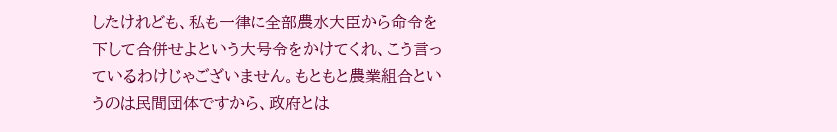したけれども、私も一律に全部農水大臣から命令を下して合併せよという大号令をかけてくれ、こう言っているわけじゃございません。もともと農業組合というのは民間団体ですから、政府とは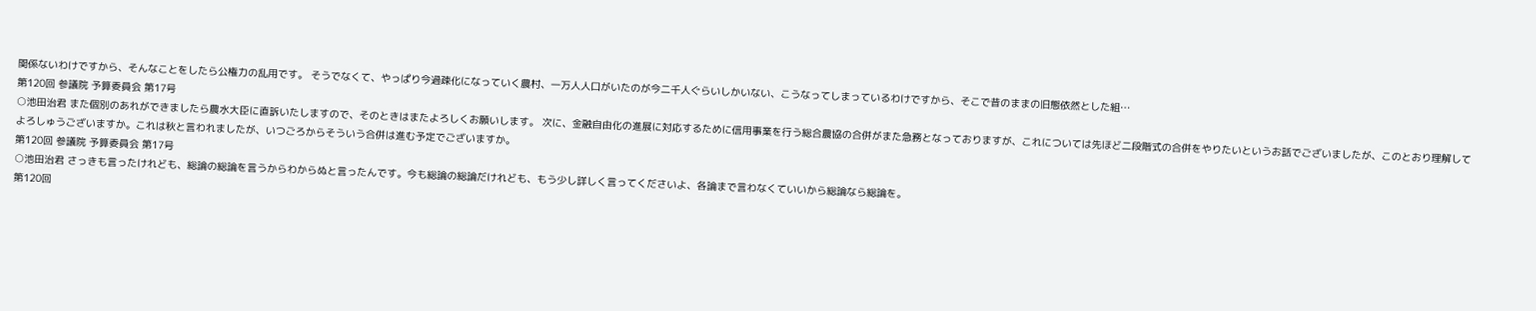関係ないわけですから、そんなことをしたら公権力の乱用です。 そうでなくて、やっぱり今過疎化になっていく農村、一万人人口がいたのが今二千人ぐらいしかいない、こうなってしまっているわけですから、そこで昔のままの旧態依然とした組…
第120回 参議院 予算委員会 第17号
○池田治君 また個別のあれができましたら農水大臣に直訴いたしますので、そのときはまたよろしくお願いします。 次に、金融自由化の進展に対応するために信用事業を行う総合農協の合併がまた急務となっておりますが、これについては先ほど二段階式の合併をやりたいというお話でございましたが、このとおり理解してよろしゅうございますか。これは秋と言われましたが、いつごろからそういう合併は進む予定でございますか。
第120回 参議院 予算委員会 第17号
○池田治君 さっきも言ったけれども、総論の総論を言うからわからぬと言ったんです。今も総論の総論だけれども、もう少し詳しく言ってくださいよ、各論まで言わなくていいから総論なら総論を。
第120回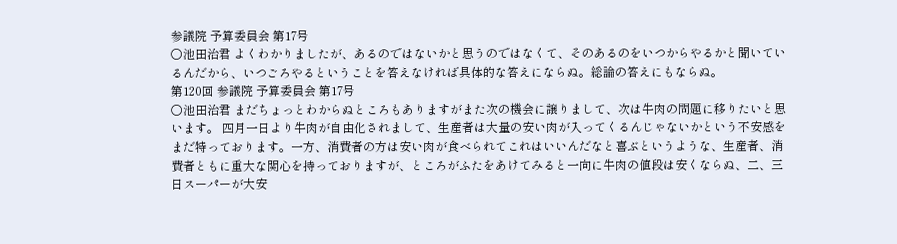参議院 予算委員会 第17号
○池田治君 よくわかりましたが、あるのではないかと思うのではなくて、そのあるのをいつからやるかと聞いているんだから、いつごろやるということを答えなければ具体的な答えにならぬ。総論の答えにもならぬ。
第120回 参議院 予算委員会 第17号
○池田治君 まだちょっとわからぬところもありますがまた次の機会に譲りまして、次は牛肉の問題に移りたいと思います。 四月一日より牛肉が自由化されまして、生産者は大量の安い肉が入ってくるんじゃないかという不安感をまだ特っております。一方、消費者の方は安い肉が食べられてこれはいいんだなと喜ぶというような、生産者、消費者ともに重大な関心を持っておりますが、ところがふたをあけてみると一向に牛肉の値段は安くならぬ、二、三日スーパーが大安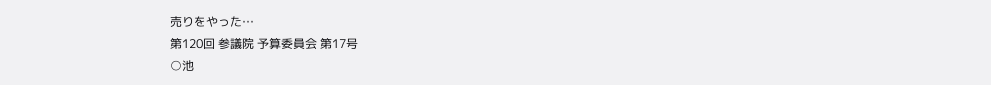売りをやった…
第120回 参議院 予算委員会 第17号
○池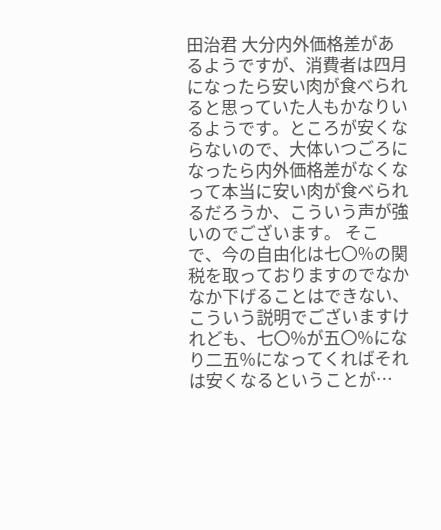田治君 大分内外価格差があるようですが、消費者は四月になったら安い肉が食べられると思っていた人もかなりいるようです。ところが安くならないので、大体いつごろになったら内外価格差がなくなって本当に安い肉が食べられるだろうか、こういう声が強いのでございます。 そこで、今の自由化は七〇%の関税を取っておりますのでなかなか下げることはできない、こういう説明でございますけれども、七〇%が五〇%になり二五%になってくればそれは安くなるということが…